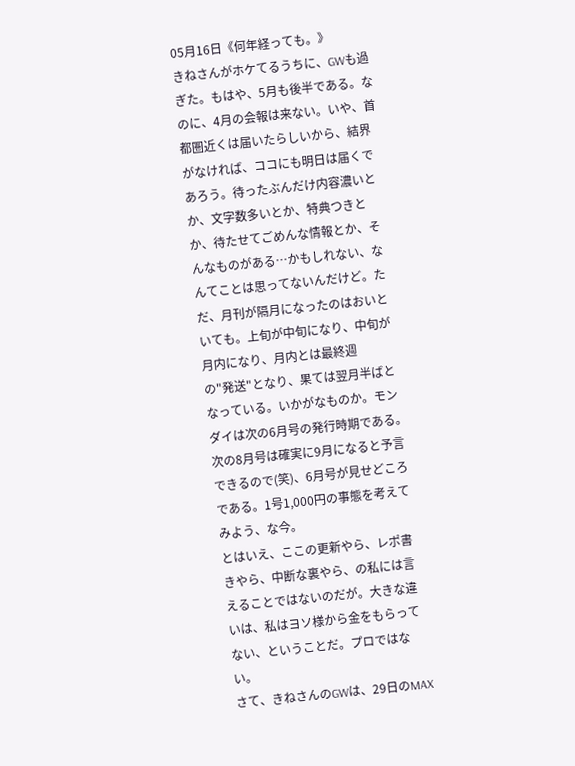05月16日《何年経っても。》
きねさんがホケてるうちに、GWも過ぎた。もはや、5月も後半である。なのに、4月の会報は来ない。いや、首都圏近くは届いたらしいから、結界がなければ、ココにも明日は届くであろう。待ったぶんだけ内容濃いとか、文字数多いとか、特典つきとか、待たせてごめんな情報とか、そんなものがある…かもしれない、なんてことは思ってないんだけど。ただ、月刊が隔月になったのはおいといても。上旬が中旬になり、中旬が月内になり、月内とは最終週
の"発送"となり、果ては翌月半ばとなっている。いかがなものか。モンダイは次の6月号の発行時期である。次の8月号は確実に9月になると予言できるので(笑)、6月号が見せどころである。1号1,000円の事態を考えてみよう、な今。
とはいえ、ここの更新やら、レポ書きやら、中断な裏やら、の私には言えることではないのだが。大きな違いは、私はヨソ様から金をもらってない、ということだ。プロではない。
さて、きねさんのGWは、29日のMAX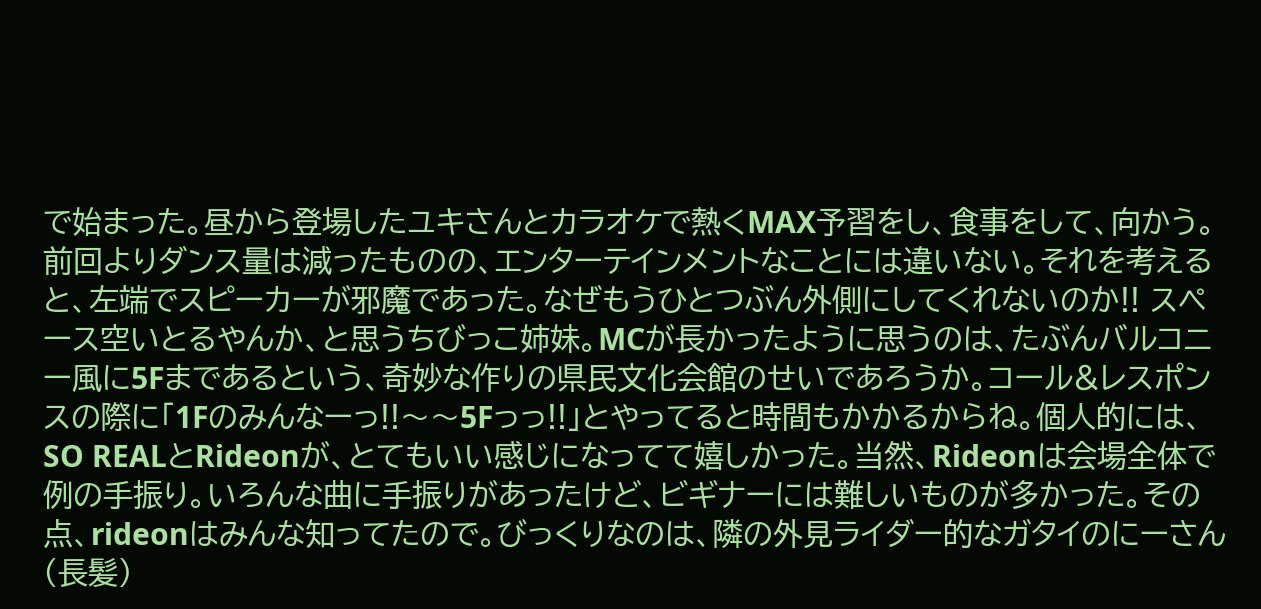で始まった。昼から登場したユキさんとカラオケで熱くMAX予習をし、食事をして、向かう。前回よりダンス量は減ったものの、エンターテインメントなことには違いない。それを考えると、左端でスピーカーが邪魔であった。なぜもうひとつぶん外側にしてくれないのか!! スペース空いとるやんか、と思うちびっこ姉妹。MCが長かったように思うのは、たぶんバルコニー風に5Fまであるという、奇妙な作りの県民文化会館のせいであろうか。コール&レスポンスの際に「1Fのみんなーっ!!〜〜5Fっっ!!」とやってると時間もかかるからね。個人的には、SO REALとRideonが、とてもいい感じになってて嬉しかった。当然、Rideonは会場全体で例の手振り。いろんな曲に手振りがあったけど、ビギナーには難しいものが多かった。その点、rideonはみんな知ってたので。びっくりなのは、隣の外見ライダー的なガタイのにーさん(長髪)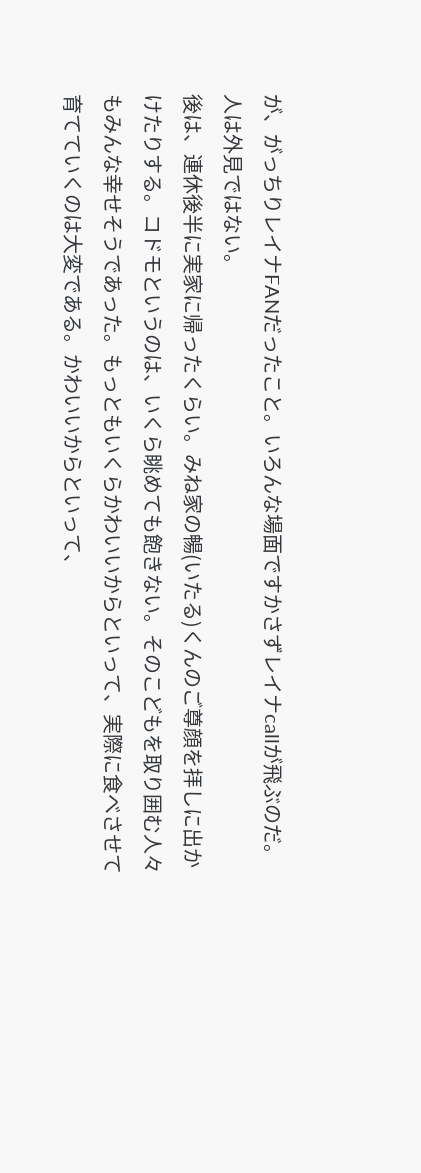が、がっちりレイナFANだったこと。いろんな場面ですかさずレイナcallが飛ぶのだ。人は外見ではない。
後は、連休後半に実家に帰ったくらい。みね家の暢(いたる)くんのご尊顔を拝しに出かけたりする。コドモというのは、いくら眺めても飽きない。そのこどもを取り囲む人々もみんな幸せそうであった。もっともいくらかわいいからといって、実際に食べさせて育てていくのは大変である。かわいいからといって、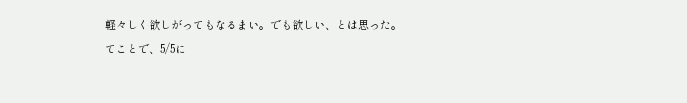軽々しく欲しがってもなるまい。でも欲しい、とは思った。
てことで、5/5に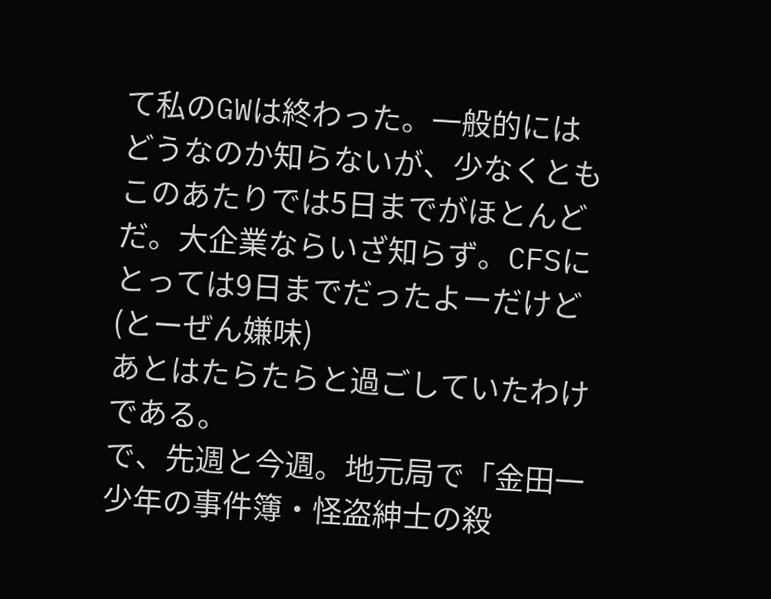て私のGWは終わった。一般的にはどうなのか知らないが、少なくともこのあたりでは5日までがほとんどだ。大企業ならいざ知らず。CFSにとっては9日までだったよーだけど(とーぜん嫌味)
あとはたらたらと過ごしていたわけである。
で、先週と今週。地元局で「金田一少年の事件簿・怪盗紳士の殺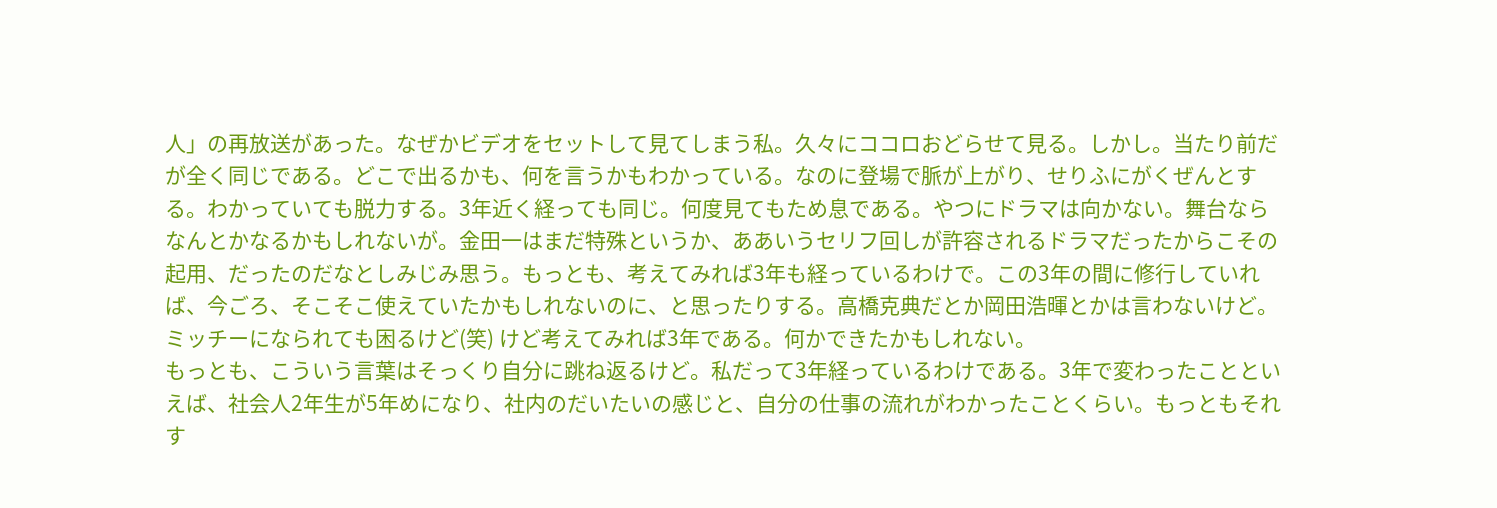人」の再放送があった。なぜかビデオをセットして見てしまう私。久々にココロおどらせて見る。しかし。当たり前だが全く同じである。どこで出るかも、何を言うかもわかっている。なのに登場で脈が上がり、せりふにがくぜんとする。わかっていても脱力する。3年近く経っても同じ。何度見てもため息である。やつにドラマは向かない。舞台ならなんとかなるかもしれないが。金田一はまだ特殊というか、ああいうセリフ回しが許容されるドラマだったからこその起用、だったのだなとしみじみ思う。もっとも、考えてみれば3年も経っているわけで。この3年の間に修行していれば、今ごろ、そこそこ使えていたかもしれないのに、と思ったりする。高橋克典だとか岡田浩暉とかは言わないけど。ミッチーになられても困るけど(笑) けど考えてみれば3年である。何かできたかもしれない。
もっとも、こういう言葉はそっくり自分に跳ね返るけど。私だって3年経っているわけである。3年で変わったことといえば、社会人2年生が5年めになり、社内のだいたいの感じと、自分の仕事の流れがわかったことくらい。もっともそれす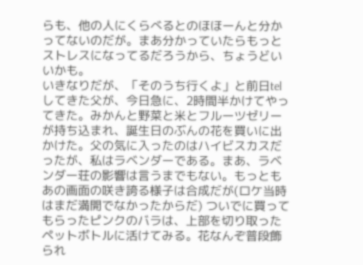らも、他の人にくらべるとのほほーんと分かってないのだが。まあ分かっていたらもっとストレスになってるだろうから、ちょうどいいかも。
いきなりだが、「そのうち行くよ」と前日telしてきた父が、今日急に、2時間半かけてやってきた。みかんと野菜と米とフルーツゼリーが持ち込まれ、誕生日のぶんの花を買いに出かけた。父の気に入ったのはハイビスカスだったが、私はラベンダーである。まあ、ラベンダー荘の影響は言うまでもない。もっともあの画面の咲き誇る様子は合成だが(ロケ当時はまだ満開でなかったからだ) ついでに買ってもらったピンクのバラは、上部を切り取ったペットボトルに活けてみる。花なんぞ普段飾られ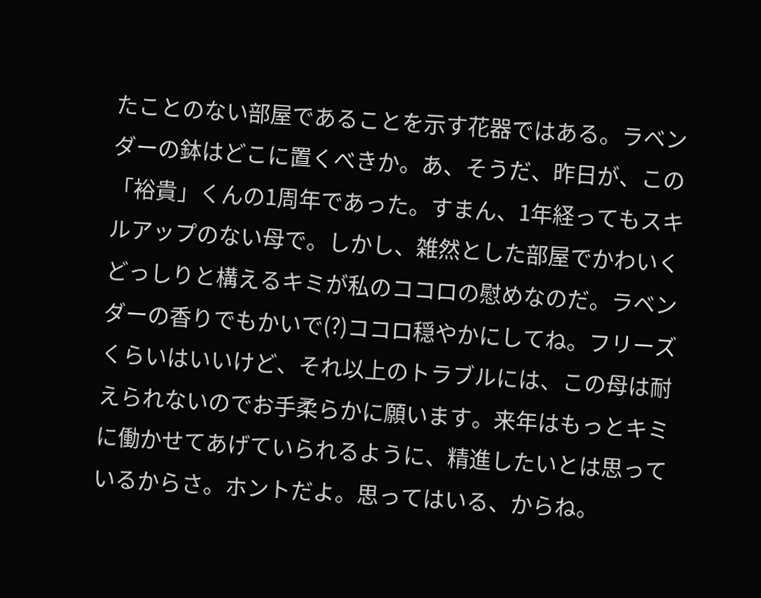たことのない部屋であることを示す花器ではある。ラベンダーの鉢はどこに置くべきか。あ、そうだ、昨日が、この「裕貴」くんの1周年であった。すまん、1年経ってもスキルアップのない母で。しかし、雑然とした部屋でかわいくどっしりと構えるキミが私のココロの慰めなのだ。ラベンダーの香りでもかいで(?)ココロ穏やかにしてね。フリーズくらいはいいけど、それ以上のトラブルには、この母は耐えられないのでお手柔らかに願います。来年はもっとキミに働かせてあげていられるように、精進したいとは思っているからさ。ホントだよ。思ってはいる、からね。